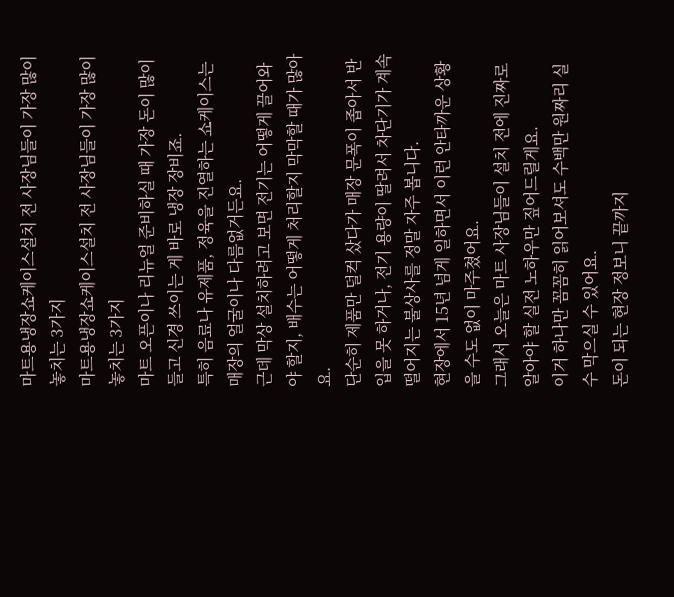마트용냉장쇼케이스설치 전 사장님들이 가장 많이 놓치는 3가지
마트용냉장쇼케이스설치 전 사장님들이 가장 많이 놓치는 3가지
마트 오픈이나 리뉴얼 준비하실 때 가장 돈이 많이 들고 신경 쓰이는 게 바로 냉장 장비죠.
특히 음료나 유제품, 정육을 진열하는 쇼케이스는 매장의 얼굴이나 다름없거든요.
근데 막상 설치하려고 보면 전기는 어떻게 끌어와야 할지, 배수는 어떻게 처리할지 막막할 때가 많아요.
단순히 제품만 덜컥 샀다가 매장 문폭이 좁아서 반입을 못 하거나, 전기 용량이 딸려서 차단기가 계속 떨어지는 불상사를 정말 자주 봅니다.
현장에서 15년 넘게 일하면서 이런 안타까운 상황을 수도 없이 마주쳤어요.
그래서 오늘은 마트 사장님들이 설치 전에 진짜로 알아야 할 실전 노하우만 짚어드릴게요.
이거 하나만 꼼꼼히 읽어보셔도 수백만 원짜리 실수 막으실 수 있어요.
돈이 되는 현장 정보니 끝까지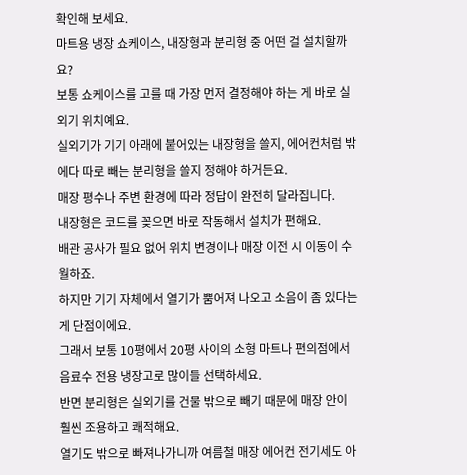확인해 보세요.
마트용 냉장 쇼케이스, 내장형과 분리형 중 어떤 걸 설치할까요?
보통 쇼케이스를 고를 때 가장 먼저 결정해야 하는 게 바로 실외기 위치예요.
실외기가 기기 아래에 붙어있는 내장형을 쓸지, 에어컨처럼 밖에다 따로 빼는 분리형을 쓸지 정해야 하거든요.
매장 평수나 주변 환경에 따라 정답이 완전히 달라집니다.
내장형은 코드를 꽂으면 바로 작동해서 설치가 편해요.
배관 공사가 필요 없어 위치 변경이나 매장 이전 시 이동이 수월하죠.
하지만 기기 자체에서 열기가 뿜어져 나오고 소음이 좀 있다는 게 단점이에요.
그래서 보통 10평에서 20평 사이의 소형 마트나 편의점에서 음료수 전용 냉장고로 많이들 선택하세요.
반면 분리형은 실외기를 건물 밖으로 빼기 때문에 매장 안이 훨씬 조용하고 쾌적해요.
열기도 밖으로 빠져나가니까 여름철 매장 에어컨 전기세도 아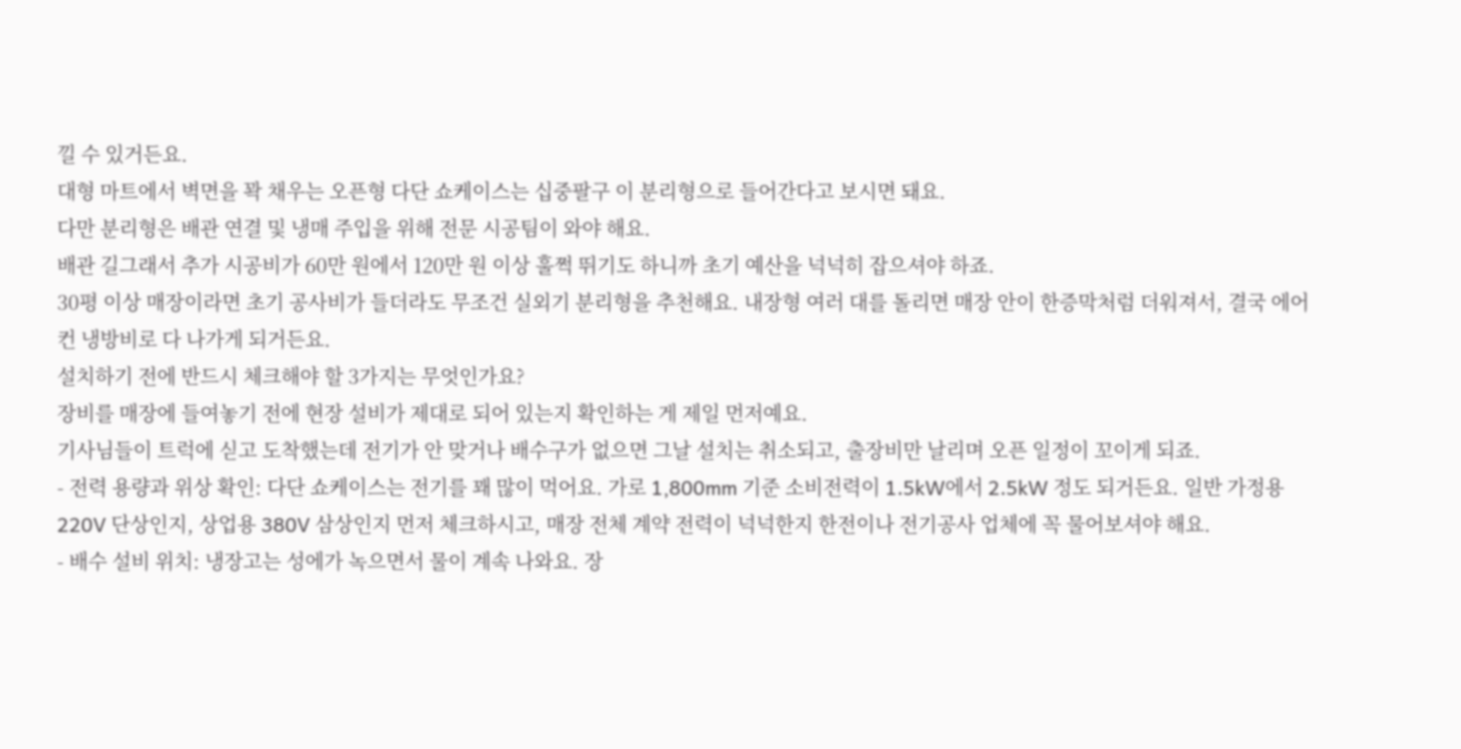낄 수 있거든요.
대형 마트에서 벽면을 꽉 채우는 오픈형 다단 쇼케이스는 십중팔구 이 분리형으로 들어간다고 보시면 돼요.
다만 분리형은 배관 연결 및 냉매 주입을 위해 전문 시공팀이 와야 해요.
배관 길그래서 추가 시공비가 60만 원에서 120만 원 이상 훌쩍 뛰기도 하니까 초기 예산을 넉넉히 잡으셔야 하죠.
30평 이상 매장이라면 초기 공사비가 들더라도 무조건 실외기 분리형을 추천해요. 내장형 여러 대를 돌리면 매장 안이 한증막처럼 더워져서, 결국 에어컨 냉방비로 다 나가게 되거든요.
설치하기 전에 반드시 체크해야 할 3가지는 무엇인가요?
장비를 매장에 들여놓기 전에 현장 설비가 제대로 되어 있는지 확인하는 게 제일 먼저예요.
기사님들이 트럭에 싣고 도착했는데 전기가 안 맞거나 배수구가 없으면 그날 설치는 취소되고, 출장비만 날리며 오픈 일정이 꼬이게 되죠.
- 전력 용량과 위상 확인: 다단 쇼케이스는 전기를 꽤 많이 먹어요. 가로 1,800mm 기준 소비전력이 1.5kW에서 2.5kW 정도 되거든요. 일반 가정용 220V 단상인지, 상업용 380V 삼상인지 먼저 체크하시고, 매장 전체 계약 전력이 넉넉한지 한전이나 전기공사 업체에 꼭 물어보셔야 해요.
- 배수 설비 위치: 냉장고는 성에가 녹으면서 물이 계속 나와요. 장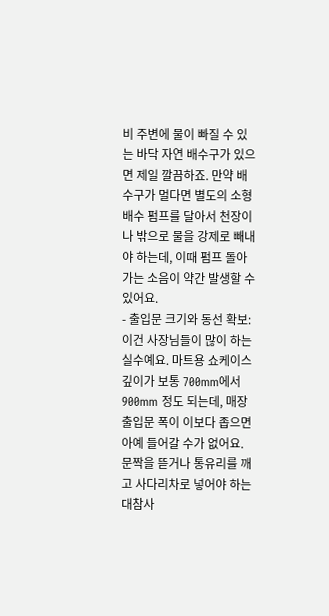비 주변에 물이 빠질 수 있는 바닥 자연 배수구가 있으면 제일 깔끔하죠. 만약 배수구가 멀다면 별도의 소형 배수 펌프를 달아서 천장이나 밖으로 물을 강제로 빼내야 하는데, 이때 펌프 돌아가는 소음이 약간 발생할 수 있어요.
- 출입문 크기와 동선 확보: 이건 사장님들이 많이 하는 실수예요. 마트용 쇼케이스 깊이가 보통 700mm에서 900mm 정도 되는데, 매장 출입문 폭이 이보다 좁으면 아예 들어갈 수가 없어요. 문짝을 뜯거나 통유리를 깨고 사다리차로 넣어야 하는 대참사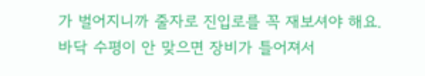가 벌어지니까 줄자로 진입로를 꼭 재보셔야 해요.
바닥 수평이 안 맞으면 장비가 틀어져서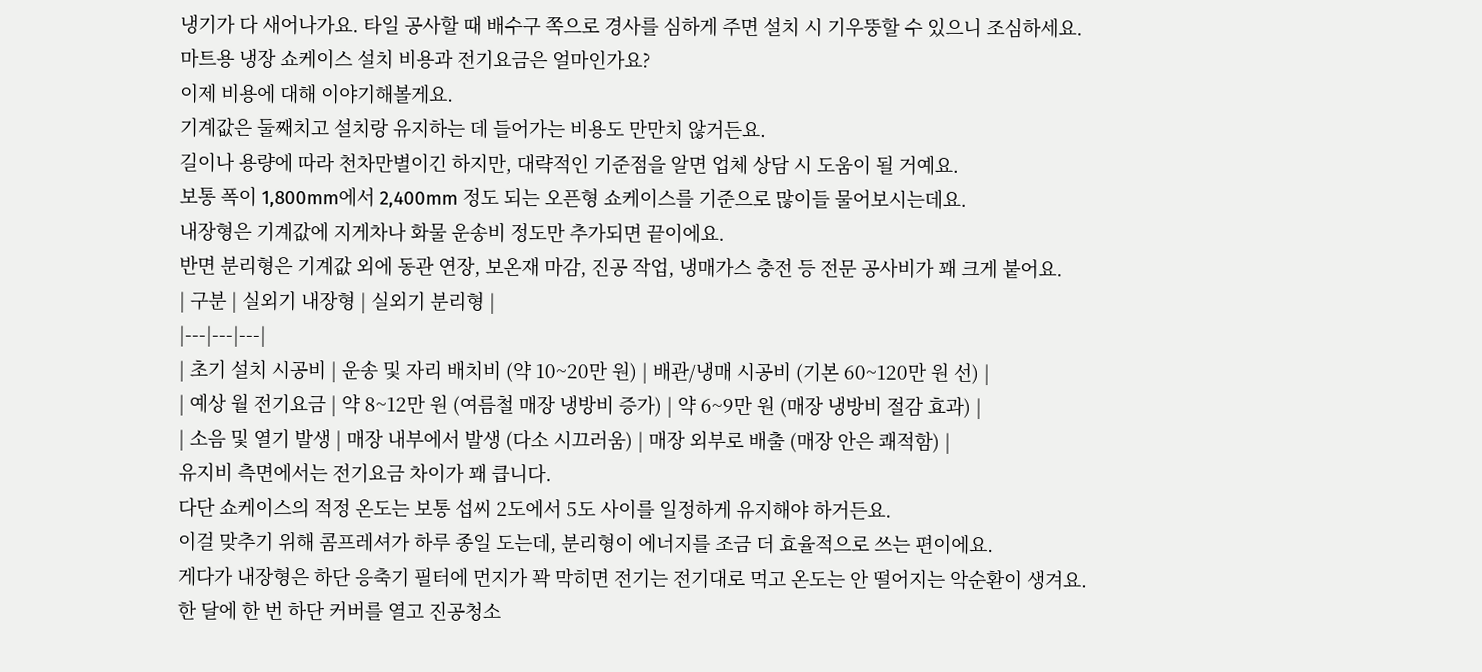냉기가 다 새어나가요. 타일 공사할 때 배수구 쪽으로 경사를 심하게 주면 설치 시 기우뚱할 수 있으니 조심하세요.
마트용 냉장 쇼케이스 설치 비용과 전기요금은 얼마인가요?
이제 비용에 대해 이야기해볼게요.
기계값은 둘째치고 설치랑 유지하는 데 들어가는 비용도 만만치 않거든요.
길이나 용량에 따라 천차만별이긴 하지만, 대략적인 기준점을 알면 업체 상담 시 도움이 될 거예요.
보통 폭이 1,800mm에서 2,400mm 정도 되는 오픈형 쇼케이스를 기준으로 많이들 물어보시는데요.
내장형은 기계값에 지게차나 화물 운송비 정도만 추가되면 끝이에요.
반면 분리형은 기계값 외에 동관 연장, 보온재 마감, 진공 작업, 냉매가스 충전 등 전문 공사비가 꽤 크게 붙어요.
| 구분 | 실외기 내장형 | 실외기 분리형 |
|---|---|---|
| 초기 설치 시공비 | 운송 및 자리 배치비 (약 10~20만 원) | 배관/냉매 시공비 (기본 60~120만 원 선) |
| 예상 월 전기요금 | 약 8~12만 원 (여름철 매장 냉방비 증가) | 약 6~9만 원 (매장 냉방비 절감 효과) |
| 소음 및 열기 발생 | 매장 내부에서 발생 (다소 시끄러움) | 매장 외부로 배출 (매장 안은 쾌적함) |
유지비 측면에서는 전기요금 차이가 꽤 큽니다.
다단 쇼케이스의 적정 온도는 보통 섭씨 2도에서 5도 사이를 일정하게 유지해야 하거든요.
이걸 맞추기 위해 콤프레셔가 하루 종일 도는데, 분리형이 에너지를 조금 더 효율적으로 쓰는 편이에요.
게다가 내장형은 하단 응축기 필터에 먼지가 꽉 막히면 전기는 전기대로 먹고 온도는 안 떨어지는 악순환이 생겨요.
한 달에 한 번 하단 커버를 열고 진공청소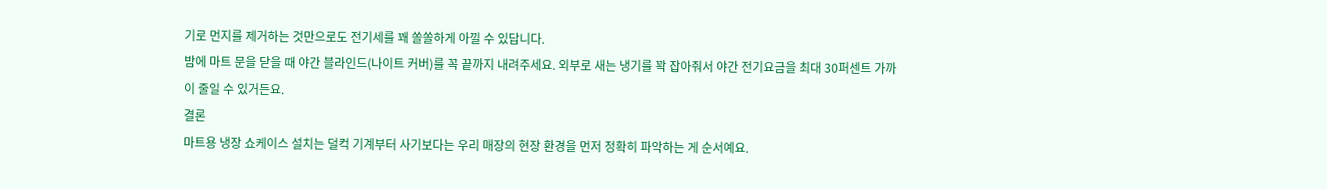기로 먼지를 제거하는 것만으로도 전기세를 꽤 쏠쏠하게 아낄 수 있답니다.
밤에 마트 문을 닫을 때 야간 블라인드(나이트 커버)를 꼭 끝까지 내려주세요. 외부로 새는 냉기를 꽉 잡아줘서 야간 전기요금을 최대 30퍼센트 가까이 줄일 수 있거든요.
결론
마트용 냉장 쇼케이스 설치는 덜컥 기계부터 사기보다는 우리 매장의 현장 환경을 먼저 정확히 파악하는 게 순서예요.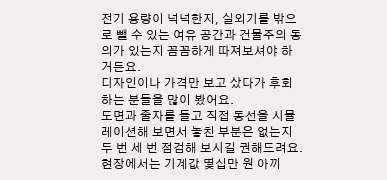전기 용량이 넉넉한지, 실외기를 밖으로 뺄 수 있는 여유 공간과 건물주의 동의가 있는지 꼼꼼하게 따져보셔야 하거든요.
디자인이나 가격만 보고 샀다가 후회하는 분들을 많이 봤어요.
도면과 줄자를 들고 직접 동선을 시뮬레이션해 보면서 놓친 부분은 없는지 두 번 세 번 점검해 보시길 권해드려요.
현장에서는 기계값 몇십만 원 아끼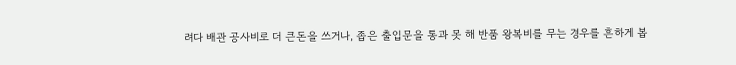려다 배관 공사비로 더 큰돈을 쓰거나, 좁은 출입문을 통과 못 해 반품 왕복비를 무는 경우를 흔하게 봅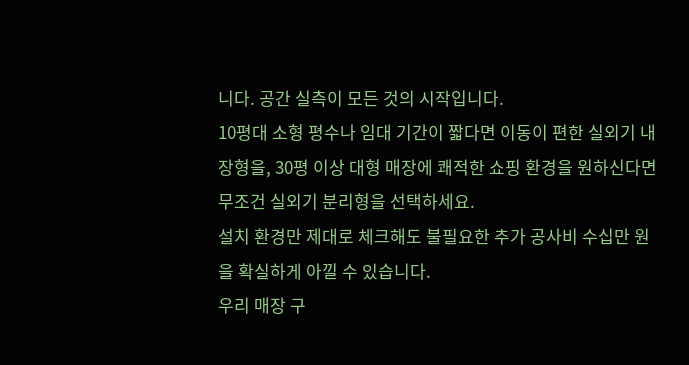니다. 공간 실측이 모든 것의 시작입니다.
10평대 소형 평수나 임대 기간이 짧다면 이동이 편한 실외기 내장형을, 30평 이상 대형 매장에 쾌적한 쇼핑 환경을 원하신다면 무조건 실외기 분리형을 선택하세요.
설치 환경만 제대로 체크해도 불필요한 추가 공사비 수십만 원을 확실하게 아낄 수 있습니다.
우리 매장 구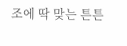조에 딱 맞는 튼튼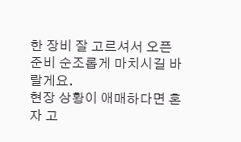한 장비 잘 고르셔서 오픈 준비 순조롭게 마치시길 바랄게요.
현장 상황이 애매하다면 혼자 고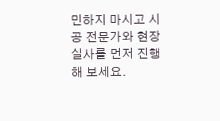민하지 마시고 시공 전문가와 현장 실사를 먼저 진행해 보세요.